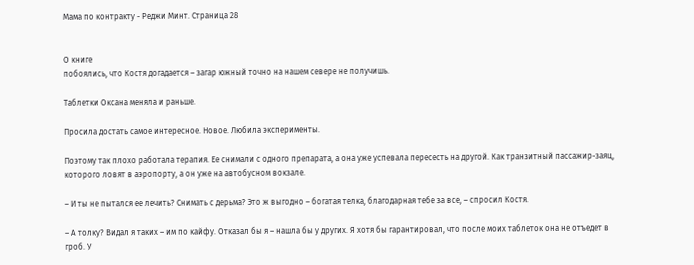Мама по контракту - Реджи Минт. Страница 28


О книге
побоялись, что Костя догадается – загар южный точно на нашем севере не получишь.

Таблетки Оксана меняла и раньше.

Просила достать самое интересное. Новое. Любила эксперименты.

Поэтому так плохо работала терапия. Ее снимали с одного препарата, а она уже успевала пересесть на другой. Как транзитный пассажир-заяц, которого ловят в аэропорту, а он уже на автобусном вокзале.

– И ты не пытался ее лечить? Снимать с дерьма? Это ж выгодно – богатая телка, благодарная тебе за все, – спросил Костя.

– А толку? Видал я таких – им по кайфу. Отказал бы я – нашла бы у других. Я хотя бы гарантировал, что после моих таблеток она не отъедет в гроб. У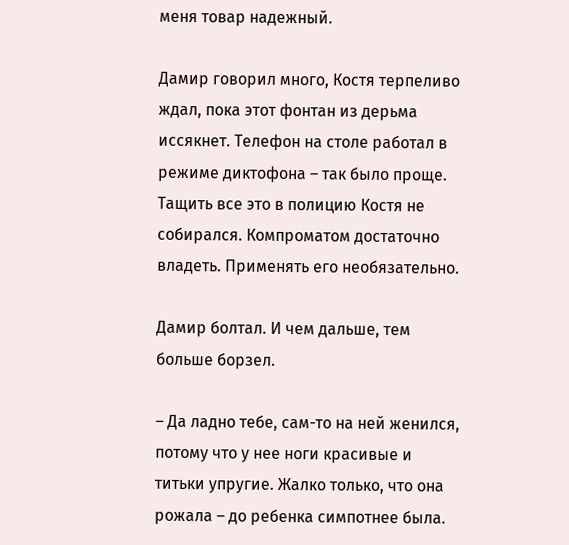меня товар надежный.

Дамир говорил много, Костя терпеливо ждал, пока этот фонтан из дерьма иссякнет. Телефон на столе работал в режиме диктофона – так было проще. Тащить все это в полицию Костя не собирался. Компроматом достаточно владеть. Применять его необязательно.

Дамир болтал. И чем дальше, тем больше борзел.

– Да ладно тебе, сам-то на ней женился, потому что у нее ноги красивые и титьки упругие. Жалко только, что она рожала – до ребенка симпотнее была.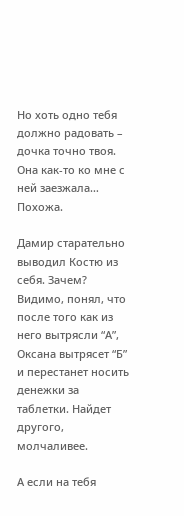Но хоть одно тебя должно радовать – дочка точно твоя. Она как-то ко мне с ней заезжала… Похожа.

Дамир старательно выводил Костю из себя. Зачем? Видимо, понял, что после того как из него вытрясли “А”, Оксана вытрясет “Б” и перестанет носить денежки за таблетки. Найдет другого, молчаливее.

А если на тебя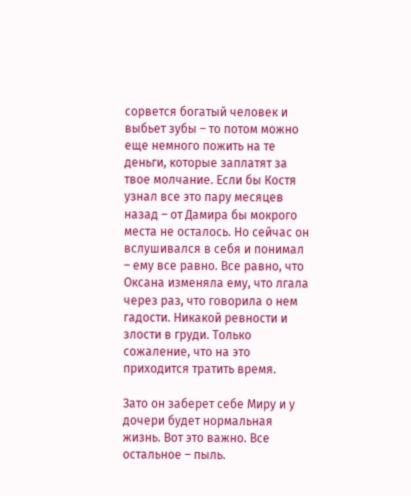сорвется богатый человек и выбьет зубы – то потом можно еще немного пожить на те деньги, которые заплатят за твое молчание. Если бы Костя узнал все это пару месяцев назад – от Дамира бы мокрого места не осталось. Но сейчас он вслушивался в себя и понимал – ему все равно. Все равно, что Оксана изменяла ему, что лгала через раз, что говорила о нем гадости. Никакой ревности и злости в груди. Только сожаление, что на это приходится тратить время.

Зато он заберет себе Миру и у дочери будет нормальная жизнь. Вот это важно. Все остальное – пыль.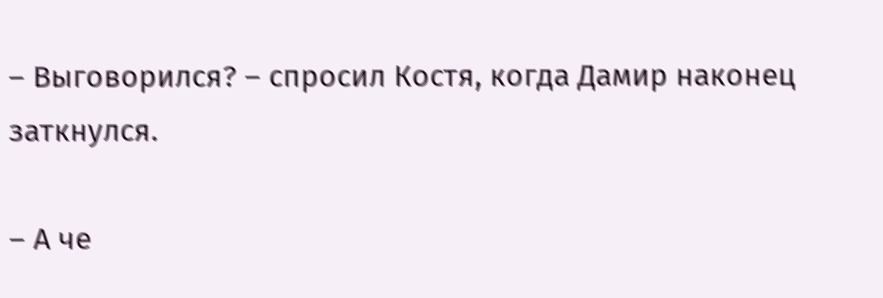– Выговорился? – спросил Костя, когда Дамир наконец заткнулся.

– А че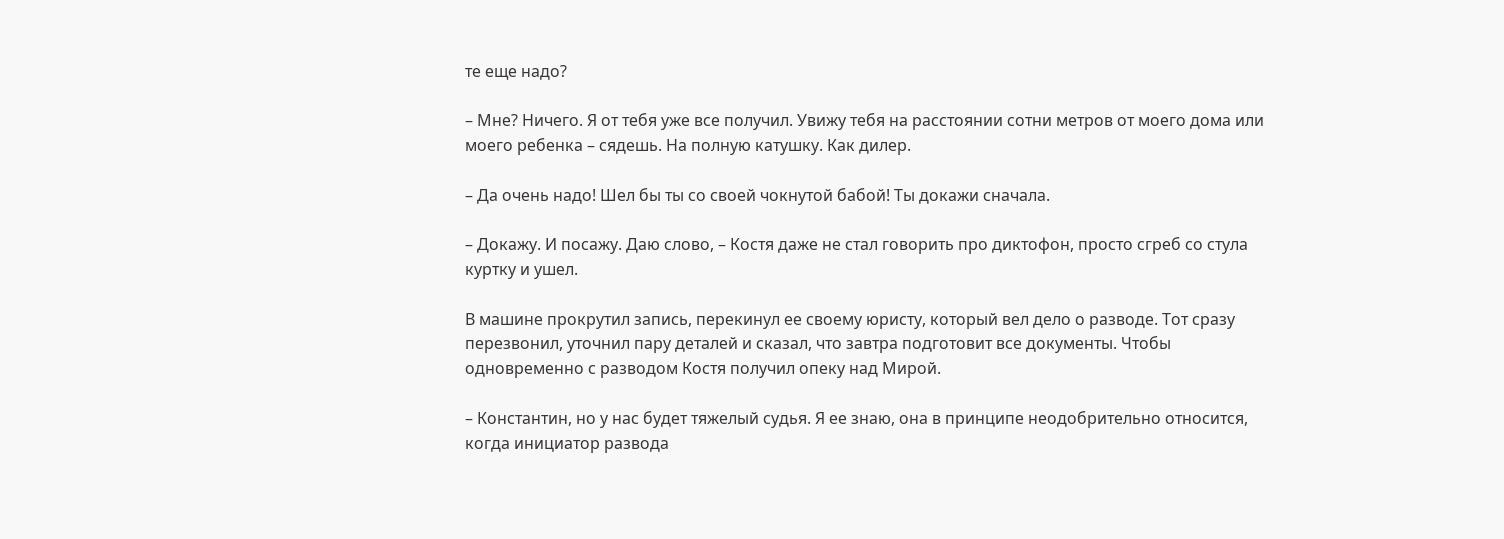те еще надо?

– Мне? Ничего. Я от тебя уже все получил. Увижу тебя на расстоянии сотни метров от моего дома или моего ребенка – сядешь. На полную катушку. Как дилер.

– Да очень надо! Шел бы ты со своей чокнутой бабой! Ты докажи сначала.

– Докажу. И посажу. Даю слово, – Костя даже не стал говорить про диктофон, просто сгреб со стула куртку и ушел.

В машине прокрутил запись, перекинул ее своему юристу, который вел дело о разводе. Тот сразу перезвонил, уточнил пару деталей и сказал, что завтра подготовит все документы. Чтобы одновременно с разводом Костя получил опеку над Мирой.

– Константин, но у нас будет тяжелый судья. Я ее знаю, она в принципе неодобрительно относится, когда инициатор развода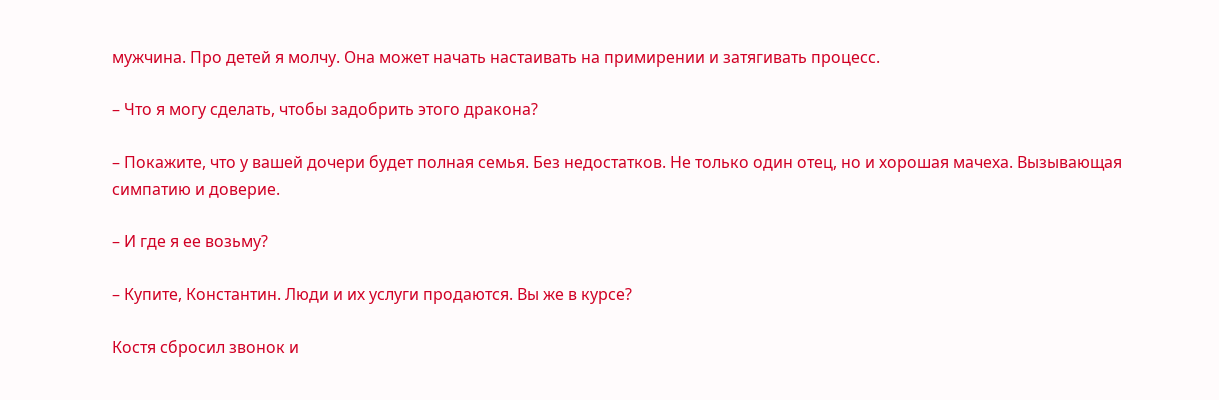мужчина. Про детей я молчу. Она может начать настаивать на примирении и затягивать процесс.

– Что я могу сделать, чтобы задобрить этого дракона?

– Покажите, что у вашей дочери будет полная семья. Без недостатков. Не только один отец, но и хорошая мачеха. Вызывающая симпатию и доверие.

– И где я ее возьму?

– Купите, Константин. Люди и их услуги продаются. Вы же в курсе?

Костя сбросил звонок и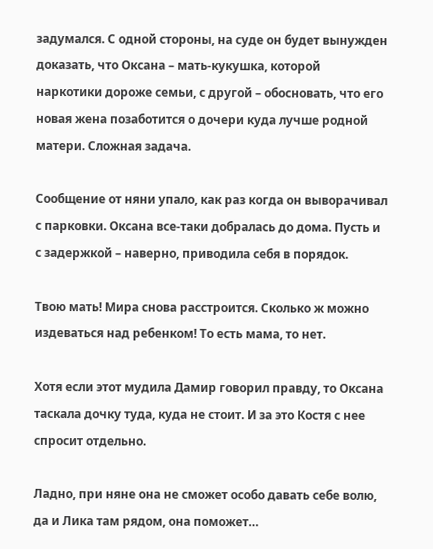задумался. С одной стороны, на суде он будет вынужден доказать, что Оксана – мать-кукушка, которой наркотики дороже семьи, с другой – обосновать, что его новая жена позаботится о дочери куда лучше родной матери. Сложная задача.

Сообщение от няни упало, как раз когда он выворачивал с парковки. Оксана все-таки добралась до дома. Пусть и с задержкой – наверно, приводила себя в порядок.

Твою мать! Мира снова расстроится. Сколько ж можно издеваться над ребенком! То есть мама, то нет.

Хотя если этот мудила Дамир говорил правду, то Оксана таскала дочку туда, куда не стоит. И за это Костя с нее спросит отдельно.

Ладно, при няне она не сможет особо давать себе волю, да и Лика там рядом, она поможет…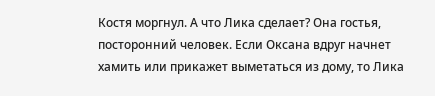Костя моргнул. А что Лика сделает? Она гостья, посторонний человек. Если Оксана вдруг начнет хамить или прикажет выметаться из дому, то Лика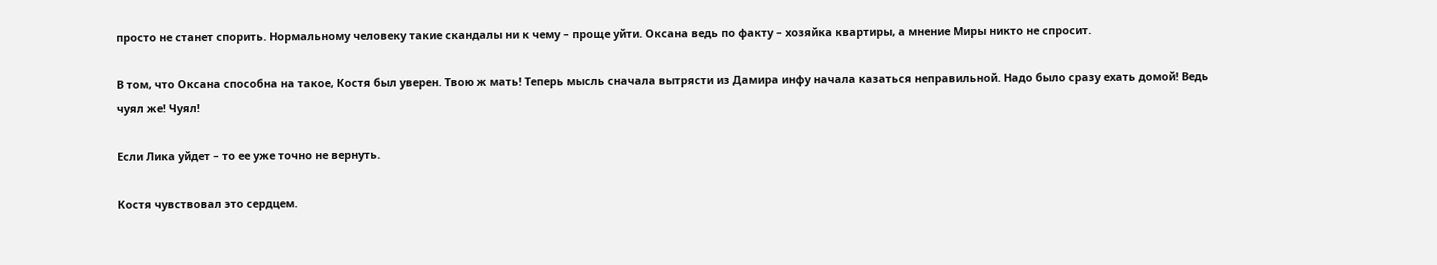просто не станет спорить. Нормальному человеку такие скандалы ни к чему – проще уйти. Оксана ведь по факту – хозяйка квартиры, а мнение Миры никто не спросит.

В том, что Оксана способна на такое, Костя был уверен. Твою ж мать! Теперь мысль сначала вытрясти из Дамира инфу начала казаться неправильной. Надо было сразу ехать домой! Ведь чуял же! Чуял!

Если Лика уйдет – то ее уже точно не вернуть.

Костя чувствовал это сердцем.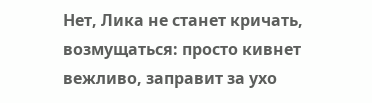Нет, Лика не станет кричать, возмущаться: просто кивнет вежливо, заправит за ухо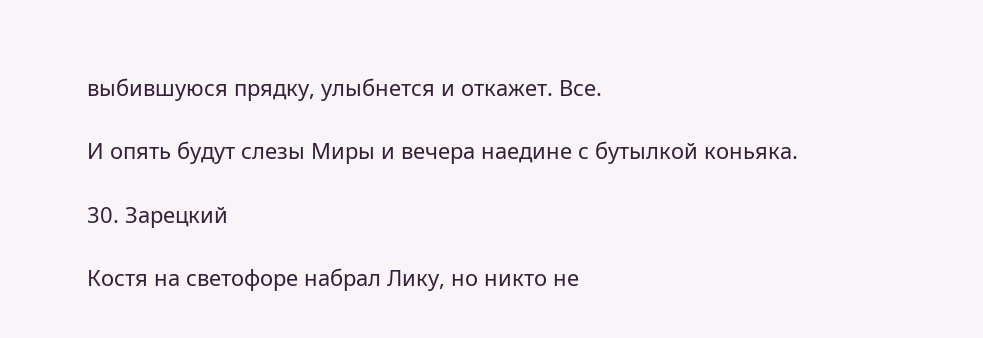выбившуюся прядку, улыбнется и откажет. Все.

И опять будут слезы Миры и вечера наедине с бутылкой коньяка.

30. Зарецкий

Костя на светофоре набрал Лику, но никто не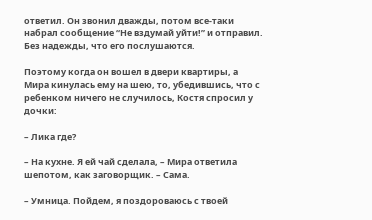ответил. Он звонил дважды, потом все-таки набрал сообщение “Не вздумай уйти!” и отправил. Без надежды, что его послушаются.

Поэтому когда он вошел в двери квартиры, а Мира кинулась ему на шею, то, убедившись, что с ребенком ничего не случилось, Костя спросил у дочки:

– Лика где?

– На кухне. Я ей чай сделала, – Мира ответила шепотом, как заговорщик. – Сама.

– Умница. Пойдем, я поздороваюсь с твоей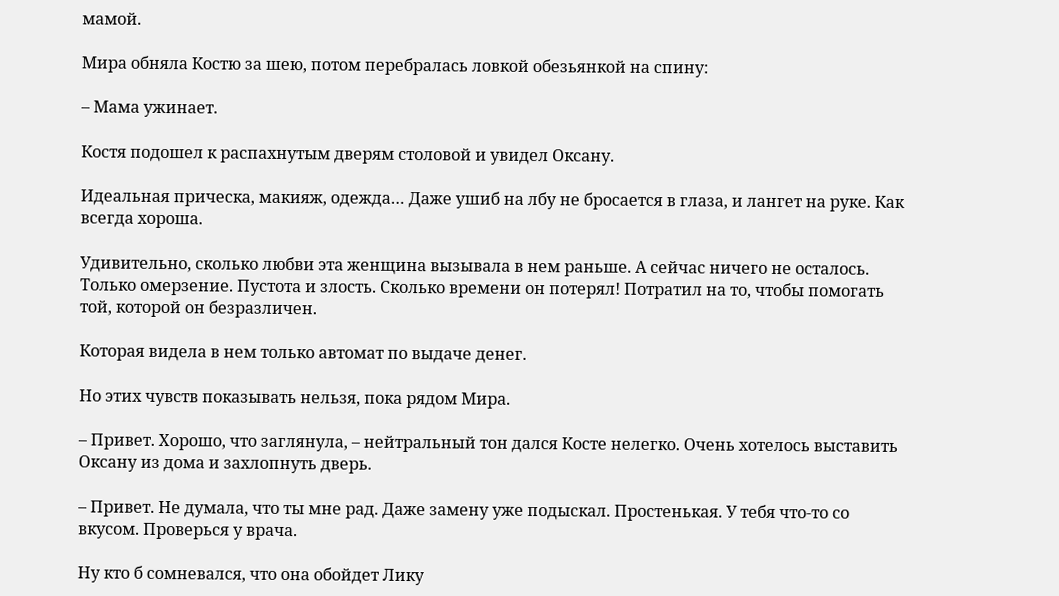мамой.

Мира обняла Костю за шею, потом перебралась ловкой обезьянкой на спину:

– Мама ужинает.

Костя подошел к распахнутым дверям столовой и увидел Оксану.

Идеальная прическа, макияж, одежда… Даже ушиб на лбу не бросается в глаза, и лангет на руке. Как всегда хороша.

Удивительно, сколько любви эта женщина вызывала в нем раньше. А сейчас ничего не осталось. Только омерзение. Пустота и злость. Сколько времени он потерял! Потратил на то, чтобы помогать той, которой он безразличен.

Которая видела в нем только автомат по выдаче денег.

Но этих чувств показывать нельзя, пока рядом Мира.

– Привет. Хорошо, что заглянула, – нейтральный тон дался Косте нелегко. Очень хотелось выставить Оксану из дома и захлопнуть дверь.

– Привет. Не думала, что ты мне рад. Даже замену уже подыскал. Простенькая. У тебя что-то со вкусом. Проверься у врача.

Ну кто б сомневался, что она обойдет Лику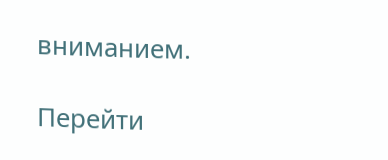вниманием.

Перейти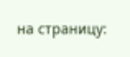на страницу: